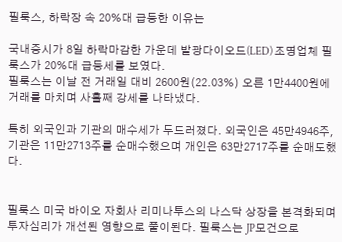필룩스, 하락장 속 20%대 급등한 이유는

국내증시가 8일 하락마감한 가운데 발광다이오드(LED) 조명업체 필룩스가 20%대 급등세를 보였다.
필룩스는 이날 전 거래일 대비 2600원(22.03%) 오른 1만4400원에 거래를 마치며 사흘째 강세를 나타냈다.

특히 외국인과 기관의 매수세가 두드러졌다. 외국인은 45만4946주, 기관은 11만2713주를 순매수했으며 개인은 63만2717주를 순매도했다.


필룩스 미국 바이오 자회사 리미나투스의 나스닥 상장을 본격화되며 투자심리가 개선된 영향으로 풀이된다. 필룩스는 JP모건으로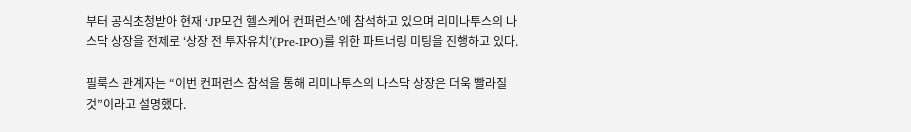부터 공식초청받아 현재 ‘JP모건 헬스케어 컨퍼런스’에 참석하고 있으며 리미나투스의 나스닥 상장을 전제로 ‘상장 전 투자유치’(Pre-IPO)를 위한 파트너링 미팅을 진행하고 있다.

필룩스 관계자는 “이번 컨퍼런스 참석을 통해 리미나투스의 나스닥 상장은 더욱 빨라질 것”이라고 설명했다.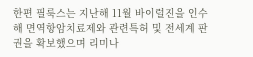한편 필룩스는 지난해 11월 바이럴진을 인수해 면역항암치료제와 관련특허 및 전세계 판권을 확보했으며 리미나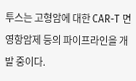투스는 고형암에 대한 CAR-T 면영항암제 등의 파이프라인을 개발 중이다.